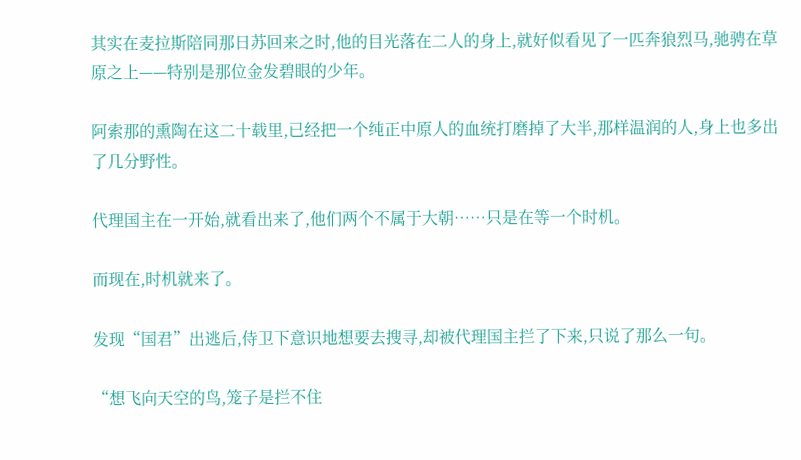其实在麦拉斯陪同那日苏回来之时,他的目光落在二人的身上,就好似看见了一匹奔狼烈马,驰骋在草原之上——特别是那位金发碧眼的少年。

阿索那的熏陶在这二十载里,已经把一个纯正中原人的血统打磨掉了大半,那样温润的人,身上也多出了几分野性。

代理国主在一开始,就看出来了,他们两个不属于大朝……只是在等一个时机。

而现在,时机就来了。

发现“国君”出逃后,侍卫下意识地想要去搜寻,却被代理国主拦了下来,只说了那么一句。

“想飞向天空的鸟,笼子是拦不住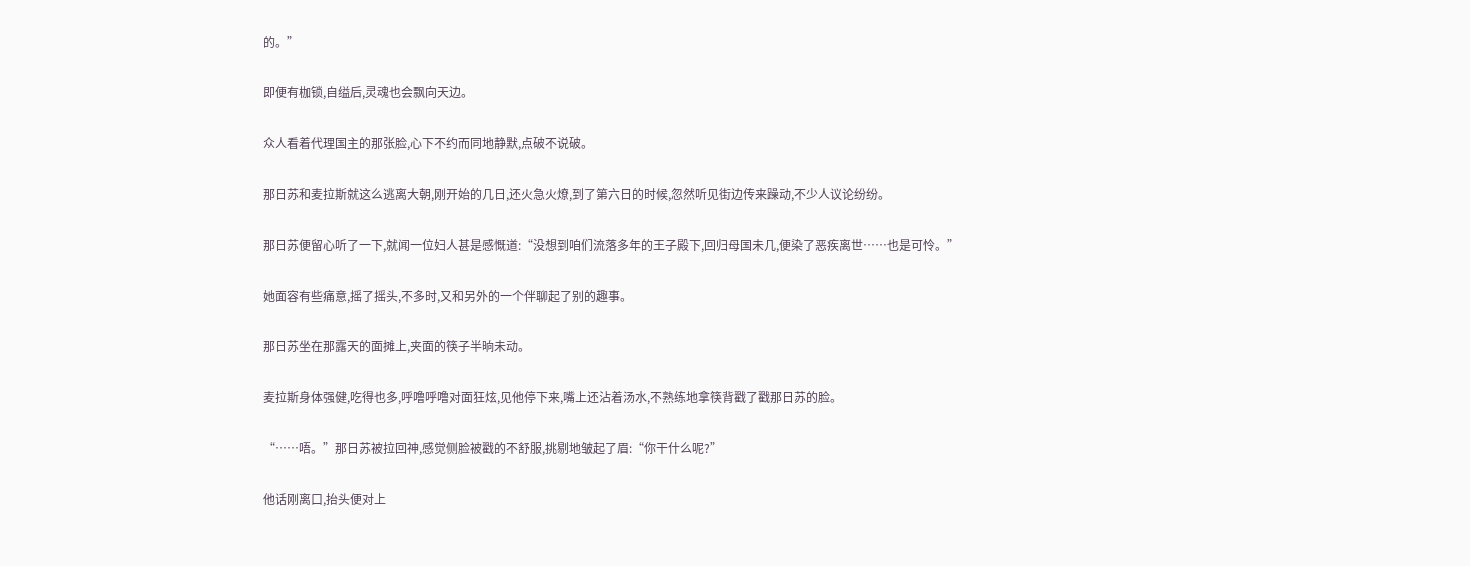的。”

即便有枷锁,自缢后,灵魂也会飘向天边。

众人看着代理国主的那张脸,心下不约而同地静默,点破不说破。

那日苏和麦拉斯就这么逃离大朝,刚开始的几日,还火急火燎,到了第六日的时候,忽然听见街边传来躁动,不少人议论纷纷。

那日苏便留心听了一下,就闻一位妇人甚是感慨道:“没想到咱们流落多年的王子殿下,回归母国未几,便染了恶疾离世……也是可怜。”

她面容有些痛意,摇了摇头,不多时,又和另外的一个伴聊起了别的趣事。

那日苏坐在那露天的面摊上,夹面的筷子半晌未动。

麦拉斯身体强健,吃得也多,呼噜呼噜对面狂炫,见他停下来,嘴上还沾着汤水,不熟练地拿筷背戳了戳那日苏的脸。

“……唔。”那日苏被拉回神,感觉侧脸被戳的不舒服,挑剔地皱起了眉:“你干什么呢?”

他话刚离口,抬头便对上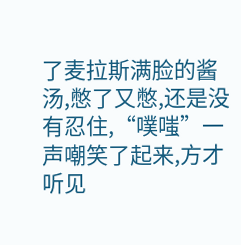了麦拉斯满脸的酱汤,憋了又憋,还是没有忍住,“噗嗤”一声嘲笑了起来,方才听见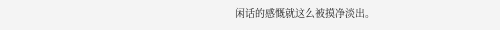闲话的感慨就这么被摸净淡出。